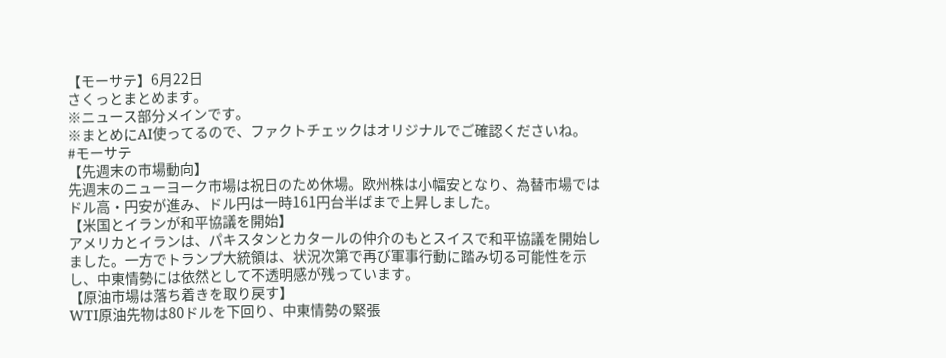【モーサテ】6月22日
さくっとまとめます。
※ニュース部分メインです。
※まとめにAI使ってるので、ファクトチェックはオリジナルでご確認くださいね。
#モーサテ
【先週末の市場動向】
先週末のニューヨーク市場は祝日のため休場。欧州株は小幅安となり、為替市場ではドル高・円安が進み、ドル円は一時161円台半ばまで上昇しました。
【米国とイランが和平協議を開始】
アメリカとイランは、パキスタンとカタールの仲介のもとスイスで和平協議を開始しました。一方でトランプ大統領は、状況次第で再び軍事行動に踏み切る可能性を示し、中東情勢には依然として不透明感が残っています。
【原油市場は落ち着きを取り戻す】
WTI原油先物は80ドルを下回り、中東情勢の緊張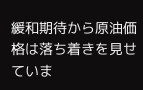緩和期待から原油価格は落ち着きを見せていま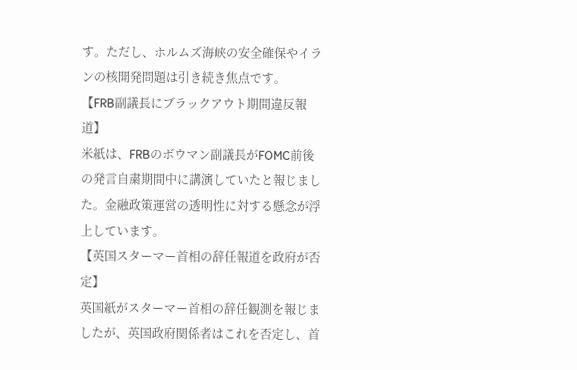す。ただし、ホルムズ海峡の安全確保やイランの核開発問題は引き続き焦点です。
【FRB副議長にブラックアウト期間違反報道】
米紙は、FRBのボウマン副議長がFOMC前後の発言自粛期間中に講演していたと報じました。金融政策運営の透明性に対する懸念が浮上しています。
【英国スターマー首相の辞任報道を政府が否定】
英国紙がスターマー首相の辞任観測を報じましたが、英国政府関係者はこれを否定し、首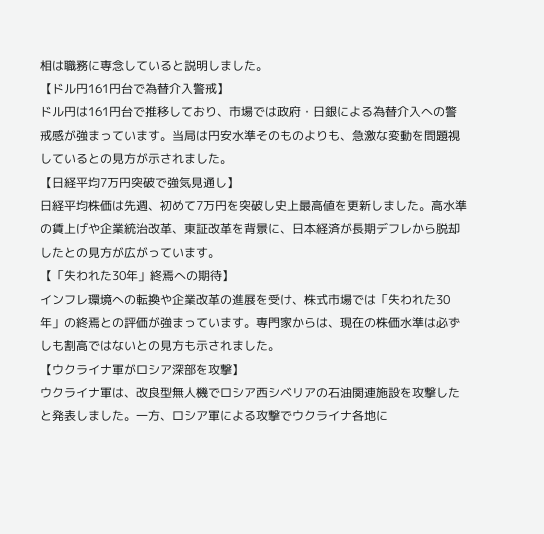相は職務に専念していると説明しました。
【ドル円161円台で為替介入警戒】
ドル円は161円台で推移しており、市場では政府・日銀による為替介入への警戒感が強まっています。当局は円安水準そのものよりも、急激な変動を問題視しているとの見方が示されました。
【日経平均7万円突破で強気見通し】
日経平均株価は先週、初めて7万円を突破し史上最高値を更新しました。高水準の賃上げや企業統治改革、東証改革を背景に、日本経済が長期デフレから脱却したとの見方が広がっています。
【「失われた30年」終焉への期待】
インフレ環境への転換や企業改革の進展を受け、株式市場では「失われた30年」の終焉との評価が強まっています。専門家からは、現在の株価水準は必ずしも割高ではないとの見方も示されました。
【ウクライナ軍がロシア深部を攻撃】
ウクライナ軍は、改良型無人機でロシア西シベリアの石油関連施設を攻撃したと発表しました。一方、ロシア軍による攻撃でウクライナ各地に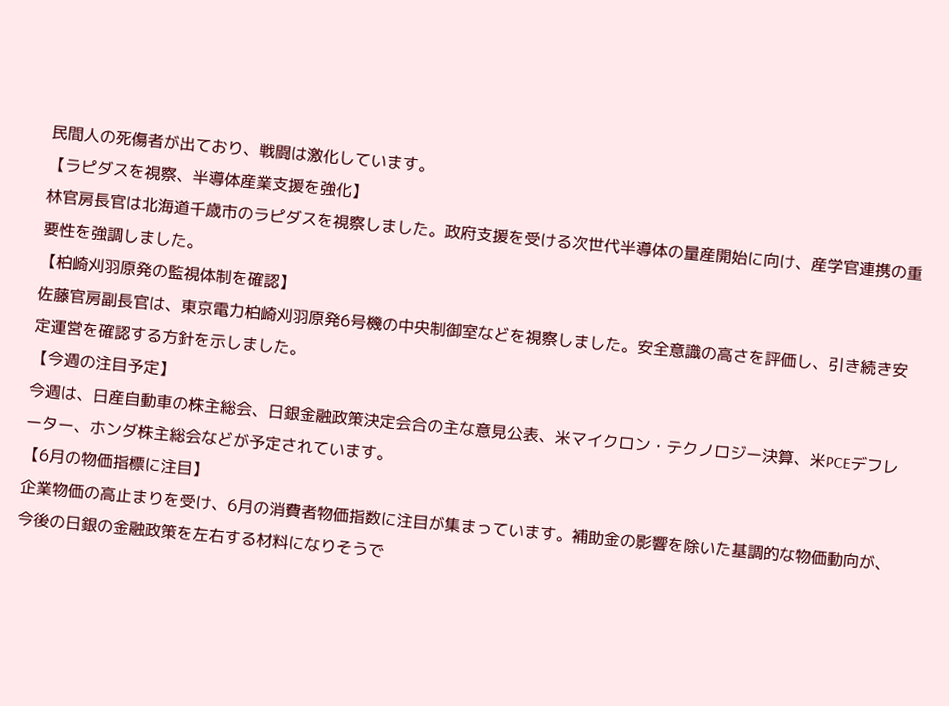民間人の死傷者が出ており、戦闘は激化しています。
【ラピダスを視察、半導体産業支援を強化】
林官房長官は北海道千歳市のラピダスを視察しました。政府支援を受ける次世代半導体の量産開始に向け、産学官連携の重要性を強調しました。
【柏崎刈羽原発の監視体制を確認】
佐藤官房副長官は、東京電力柏崎刈羽原発6号機の中央制御室などを視察しました。安全意識の高さを評価し、引き続き安定運営を確認する方針を示しました。
【今週の注目予定】
今週は、日産自動車の株主総会、日銀金融政策決定会合の主な意見公表、米マイクロン・テクノロジー決算、米PCEデフレーター、ホンダ株主総会などが予定されています。
【6月の物価指標に注目】
企業物価の高止まりを受け、6月の消費者物価指数に注目が集まっています。補助金の影響を除いた基調的な物価動向が、今後の日銀の金融政策を左右する材料になりそうで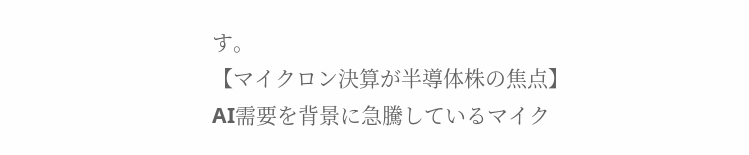す。
【マイクロン決算が半導体株の焦点】
AI需要を背景に急騰しているマイク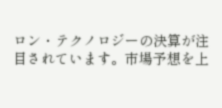ロン・テクノロジーの決算が注目されています。市場予想を上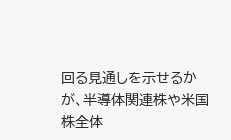回る見通しを示せるかが、半導体関連株や米国株全体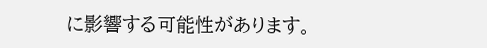に影響する可能性があります。